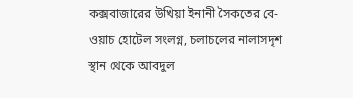কক্সবাজারের উখিয়া ইনানী সৈকতের বে-ওয়াচ হোটেল সংলগ্ন, চলাচলের নালাসদৃশ স্থান থেকে আবদুল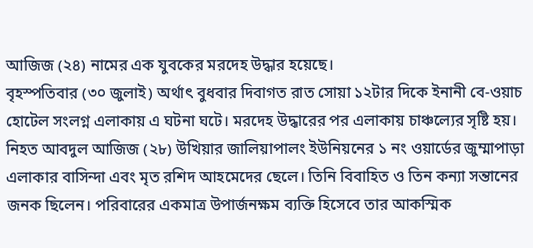আজিজ (২৪) নামের এক যুবকের মরদেহ উদ্ধার হয়েছে।
বৃহস্পতিবার (৩০ জুলাই) অর্থাৎ বুধবার দিবাগত রাত সোয়া ১২টার দিকে ইনানী বে-ওয়াচ হোটেল সংলগ্ন এলাকায় এ ঘটনা ঘটে। মরদেহ উদ্ধারের পর এলাকায় চাঞ্চল্যের সৃষ্টি হয়।
নিহত আবদুল আজিজ (২৮) উখিয়ার জালিয়াপালং ইউনিয়নের ১ নং ওয়ার্ডের জুম্মাপাড়া এলাকার বাসিন্দা এবং মৃত রশিদ আহমেদের ছেলে। তিনি বিবাহিত ও তিন কন্যা সন্তানের জনক ছিলেন। পরিবারের একমাত্র উপার্জনক্ষম ব্যক্তি হিসেবে তার আকস্মিক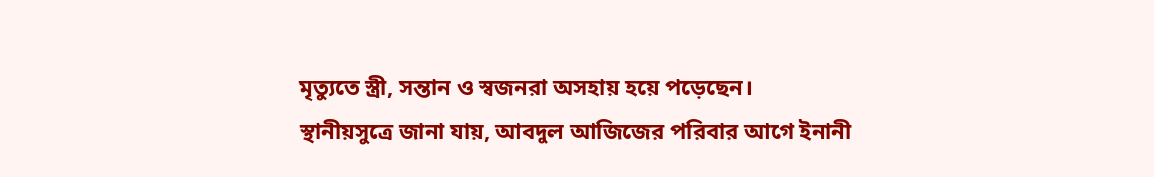মৃত্যুতে স্ত্রী, সন্তান ও স্বজনরা অসহায় হয়ে পড়েছেন।
স্থানীয়সুত্রে জানা যায়, আবদুল আজিজের পরিবার আগে ইনানী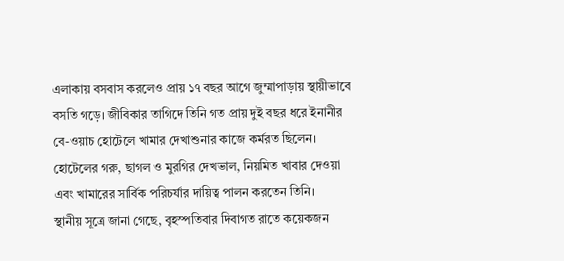এলাকায় বসবাস করলেও প্রায় ১৭ বছর আগে জুম্মাপাড়ায় স্থায়ীভাবে বসতি গড়ে। জীবিকার তাগিদে তিনি গত প্রায় দুই বছর ধরে ইনানীর বে-ওয়াচ হোটেলে খামার দেখাশুনার কাজে কর্মরত ছিলেন। হোটেলের গরু, ছাগল ও মুরগির দেখভাল, নিয়মিত খাবার দেওয়া এবং খামারের সার্বিক পরিচর্যার দায়িত্ব পালন করতেন তিনি।
স্থানীয় সূত্রে জানা গেছে, বৃহস্পতিবার দিবাগত রাতে কয়েকজন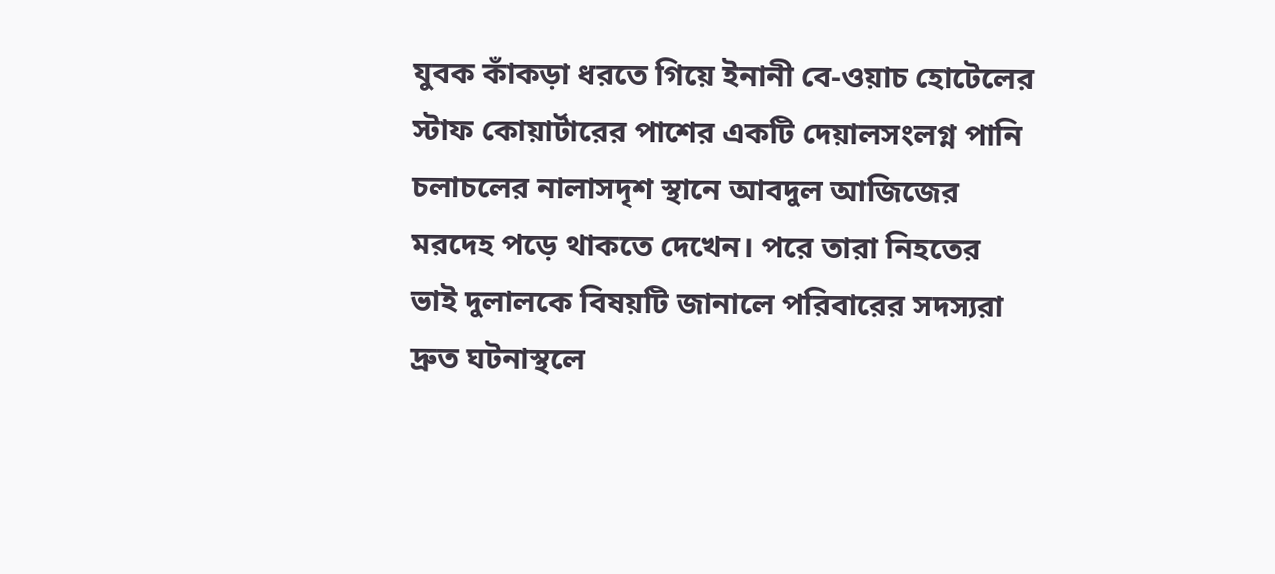যুবক কাঁকড়া ধরতে গিয়ে ইনানী বে-ওয়াচ হোটেলের স্টাফ কোয়ার্টারের পাশের একটি দেয়ালসংলগ্ন পানি চলাচলের নালাসদৃশ স্থানে আবদুল আজিজের মরদেহ পড়ে থাকতে দেখেন। পরে তারা নিহতের ভাই দুলালকে বিষয়টি জানালে পরিবারের সদস্যরা দ্রুত ঘটনাস্থলে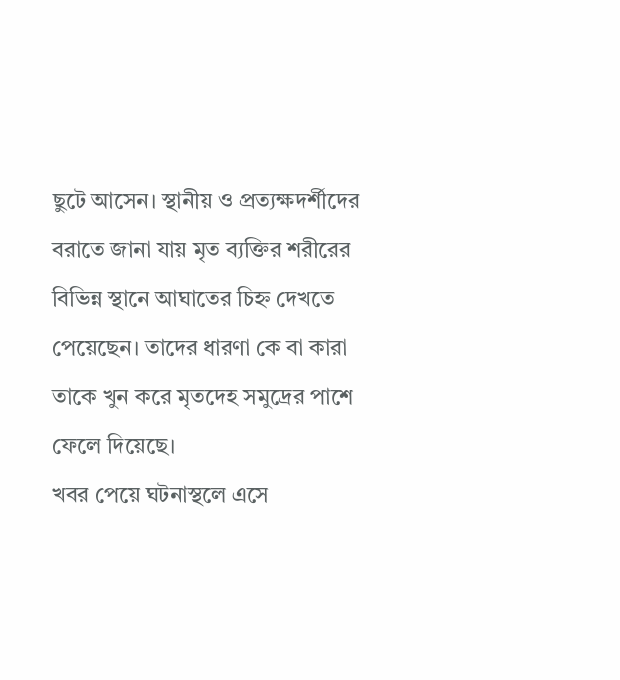ছুটে আসেন। স্থানীয় ও প্রত্যক্ষদর্শীদের বরাতে জানা যায় মৃত ব্যক্তির শরীরের বিভিন্ন স্থানে আঘাতের চিহ্ন দেখতে পেয়েছেন। তাদের ধারণা কে বা কারা তাকে খুন করে মৃতদেহ সমুদ্রের পাশে ফেলে দিয়েছে।
খবর পেয়ে ঘটনাস্থলে এসে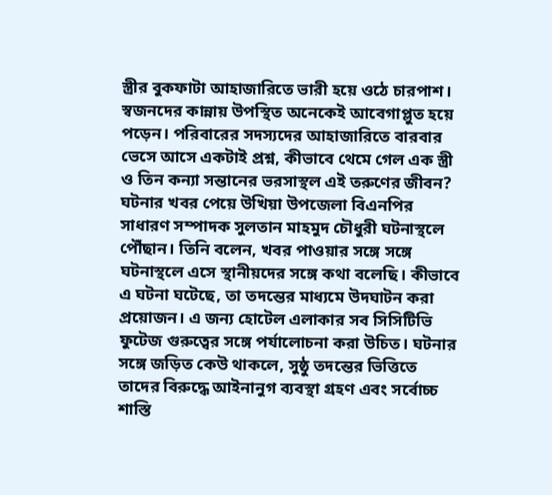স্ত্রীর বুকফাটা আহাজারিতে ভারী হয়ে ওঠে চারপাশ। স্বজনদের কান্নায় উপস্থিত অনেকেই আবেগাপ্লুত হয়ে পড়েন। পরিবারের সদস্যদের আহাজারিতে বারবার ভেসে আসে একটাই প্রশ্ন, কীভাবে থেমে গেল এক স্ত্রী ও তিন কন্যা সন্তানের ভরসাস্থল এই তরুণের জীবন?
ঘটনার খবর পেয়ে উখিয়া উপজেলা বিএনপির সাধারণ সম্পাদক সুলতান মাহমুদ চৌধুরী ঘটনাস্থলে পৌঁছান। তিনি বলেন, খবর পাওয়ার সঙ্গে সঙ্গে ঘটনাস্থলে এসে স্থানীয়দের সঙ্গে কথা বলেছি। কীভাবে এ ঘটনা ঘটেছে, তা তদন্তের মাধ্যমে উদঘাটন করা প্রয়োজন। এ জন্য হোটেল এলাকার সব সিসিটিভি ফুটেজ গুরুত্বের সঙ্গে পর্যালোচনা করা উচিত। ঘটনার সঙ্গে জড়িত কেউ থাকলে, সুষ্ঠু তদন্তের ভিত্তিতে তাদের বিরুদ্ধে আইনানুগ ব্যবস্থা গ্রহণ এবং সর্বোচ্চ শাস্তি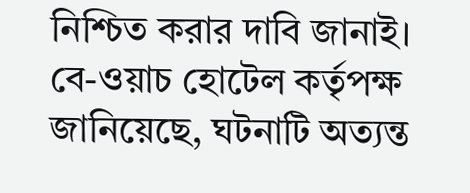নিশ্চিত করার দাবি জানাই।
বে-ওয়াচ হোটেল কর্তৃপক্ষ জানিয়েছে, ঘটনাটি অত্যন্ত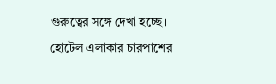গুরুত্বের সঙ্গে দেখা হচ্ছে। হোটেল এলাকার চারপাশের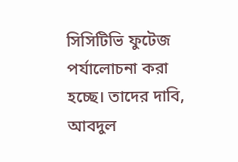সিসিটিভি ফুটেজ পর্যালোচনা করা হচ্ছে। তাদের দাবি, আবদুল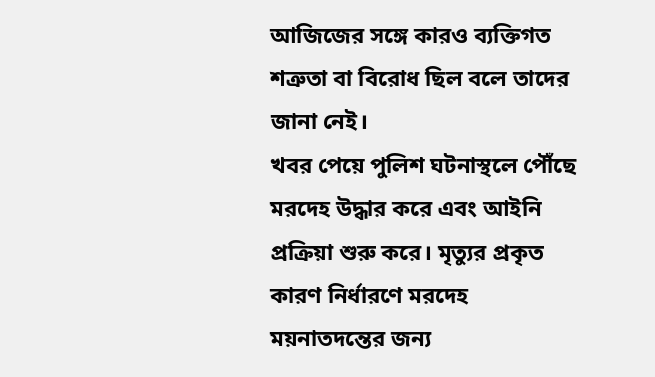আজিজের সঙ্গে কারও ব্যক্তিগত শত্রুতা বা বিরোধ ছিল বলে তাদের জানা নেই।
খবর পেয়ে পুলিশ ঘটনাস্থলে পৌঁছে মরদেহ উদ্ধার করে এবং আইনি প্রক্রিয়া শুরু করে। মৃত্যুর প্রকৃত কারণ নির্ধারণে মরদেহ ময়নাতদন্তের জন্য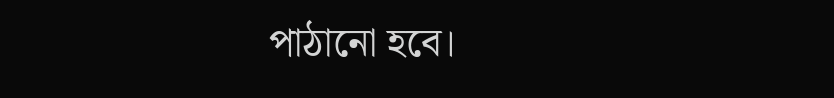পাঠানো হবে।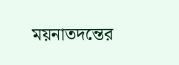ময়নাতদন্তের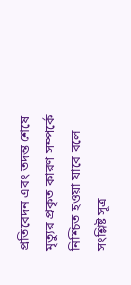প্রতিবেদন এবং তদন্ত শেষে মৃত্যুর প্রকৃত কারণ সম্পর্কে নিশ্চিত হওয়া যাবে বলে সংশ্লিষ্ট সূত্র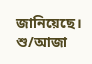জানিয়েছে।
শু/আজা